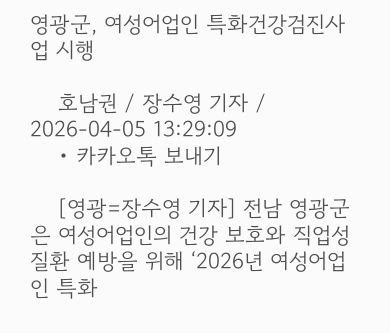영광군, 여성어업인 특화건강검진사업 시행

    호남권 / 장수영 기자 / 2026-04-05 13:29:09
    • 카카오톡 보내기

    [영광=장수영 기자] 전남 영광군은 여성어업인의 건강 보호와 직업성 질환 예방을 위해 ‘2026년 여성어업인 특화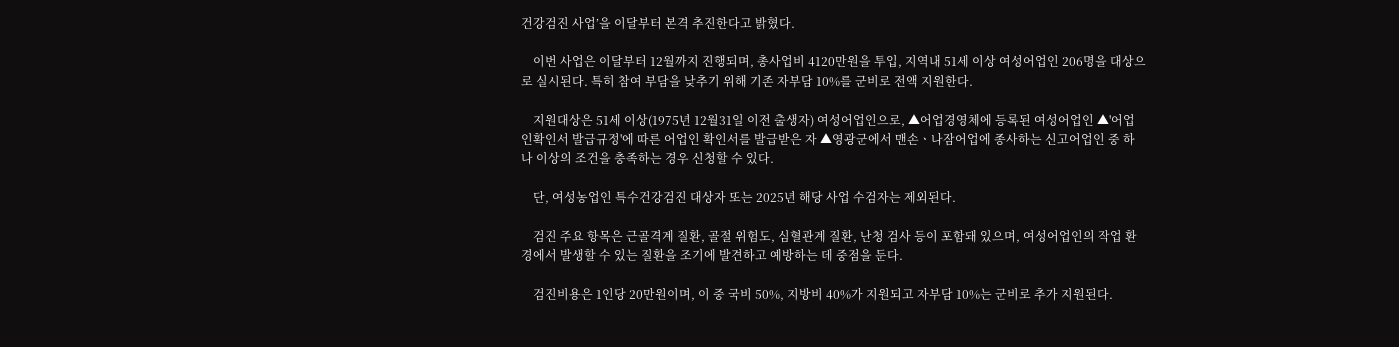건강검진 사업’을 이달부터 본격 추진한다고 밝혔다.

    이번 사업은 이달부터 12월까지 진행되며, 총사업비 4120만원을 투입, 지역내 51세 이상 여성어업인 206명을 대상으로 실시된다. 특히 참여 부담을 낮추기 위해 기존 자부담 10%를 군비로 전액 지원한다.

    지원대상은 51세 이상(1975년 12월31일 이전 출생자) 여성어업인으로, ▲어업경영체에 등록된 여성어업인 ▲'어업인확인서 발급규정'에 따른 어업인 확인서를 발급받은 자 ▲영광군에서 맨손ㆍ나잠어업에 종사하는 신고어업인 중 하나 이상의 조건을 충족하는 경우 신청할 수 있다.

    단, 여성농업인 특수건강검진 대상자 또는 2025년 해당 사업 수검자는 제외된다.

    검진 주요 항목은 근골격계 질환, 골절 위험도, 심혈관계 질환, 난청 검사 등이 포함돼 있으며, 여성어업인의 작업 환경에서 발생할 수 있는 질환을 조기에 발견하고 예방하는 데 중점을 둔다.

    검진비용은 1인당 20만원이며, 이 중 국비 50%, 지방비 40%가 지원되고 자부담 10%는 군비로 추가 지원된다.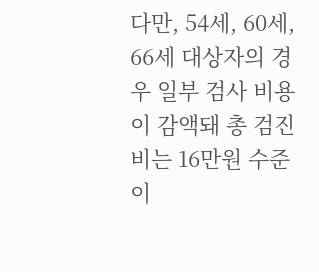다만, 54세, 60세, 66세 대상자의 경우 일부 검사 비용이 감액돼 총 검진비는 16만원 수준이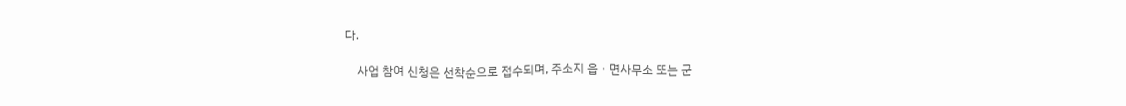다.

    사업 참여 신청은 선착순으로 접수되며, 주소지 읍ㆍ면사무소 또는 군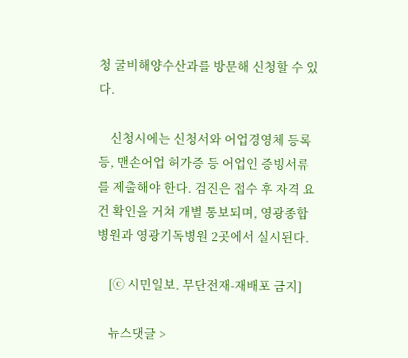청 굴비해양수산과를 방문해 신청할 수 있다.

    신청시에는 신청서와 어업경영체 등록등, 맨손어업 허가증 등 어업인 증빙서류를 제출해야 한다. 검진은 접수 후 자격 요건 확인을 거쳐 개별 통보되며, 영광종합병원과 영광기독병원 2곳에서 실시된다.

    [ⓒ 시민일보. 무단전재-재배포 금지]

    뉴스댓글 >